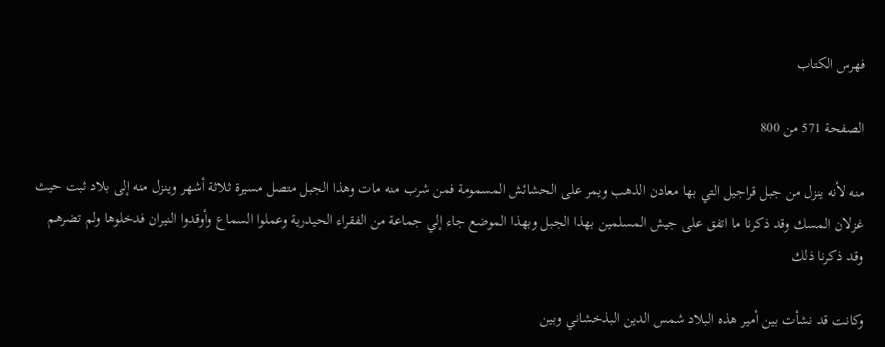فهرس الكتاب

الصفحة 571 من 800

منه لأنه ينزل من جبل قراجيل التي بها معادن الذهب ويمر على الحشائش المسمومة فمن شرب منه مات وهذا الجبل متصل مسيرة ثلاثة أشهر وينزل منه إلى بلاد ثبت حيث غزلان المسك وقد ذكرنا ما اتفق على جيش المسلمين بهذا الجبل وبهذا الموضع جاء إلي جماعة من الفقراء الحيدرية وعملوا السماع وأوقدوا النيران فدخلوها ولم تضرهم وقد ذكرنا ذلك

وكانت قد نشأت بين أمير هذه البلاد شمس الدين البذخشاني وبين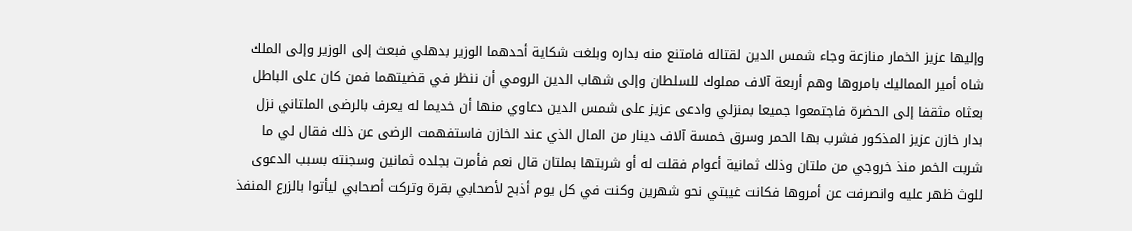وإليها عزيز الخمار منازعة وجاء شمس الدين لقتاله فامتنع منه بداره وبلغت شكاية أحدهما الوزير بدهلي فبعث إلى الوزير وإلى الملك شاه أمير المماليك بامروها وهم أربعة آلاف مملوك للسلطان وإلى شهاب الدين الرومي أن ننظر في قضيتهما فمن كان على الباطل بعثاه مثقفا إلى الحضرة فاجتمعوا جميعا بمنزلي وادعى عزيز على شمس الدين دعاوي منها أن خديما له يعرف بالرضى الملتاني نزل بدار خازن عزيز المذكور فشرب بها الحمر وسرق خمسة آلاف دينار من المال الذي عند الخازن فاستفهمت الرضى عن ذلك فقال لي ما شربت الخمر منذ خروجي من ملتان وذلك ثمانية أعوام فقلت له أو شربتها بملتان قال نعم فأمرت بجلده ثمانين وسجنته بسبب الدعوى للوث ظهر عليه وانصرفت عن أمروها فكانت غيبتي نحو شهرين وكنت في كل يوم أذبح لأصحابي بقرة وتركت أصحابي ليأتوا بالزرع المنفذ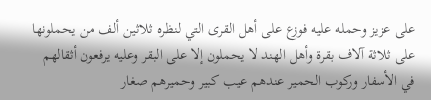على عزيز وحمله عليه فوزع على أهل القرى التي لنظره ثلاثين ألف من يحملونها على ثلاثة آلاف بقرة وأهل الهند لا يحملون إلا على البقر وعليه يرفعون أثقالهم في الأسفار وركوب الحمير عندهم عيب كبير وحميرهم صغار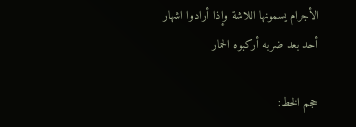الأجرام يسمونها اللاشة وإذا أرادوا اشهار أحد بعد ضربه أركبوه الحمار

حجم الخط: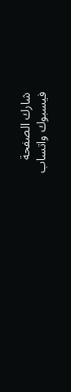شارك الصفحة
فيسبوك واتساب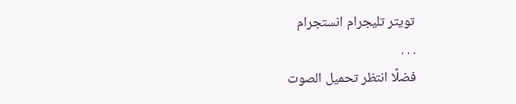تويتر تليجرام انستجرام
. . .
فضلًا انتظر تحميل الصوت